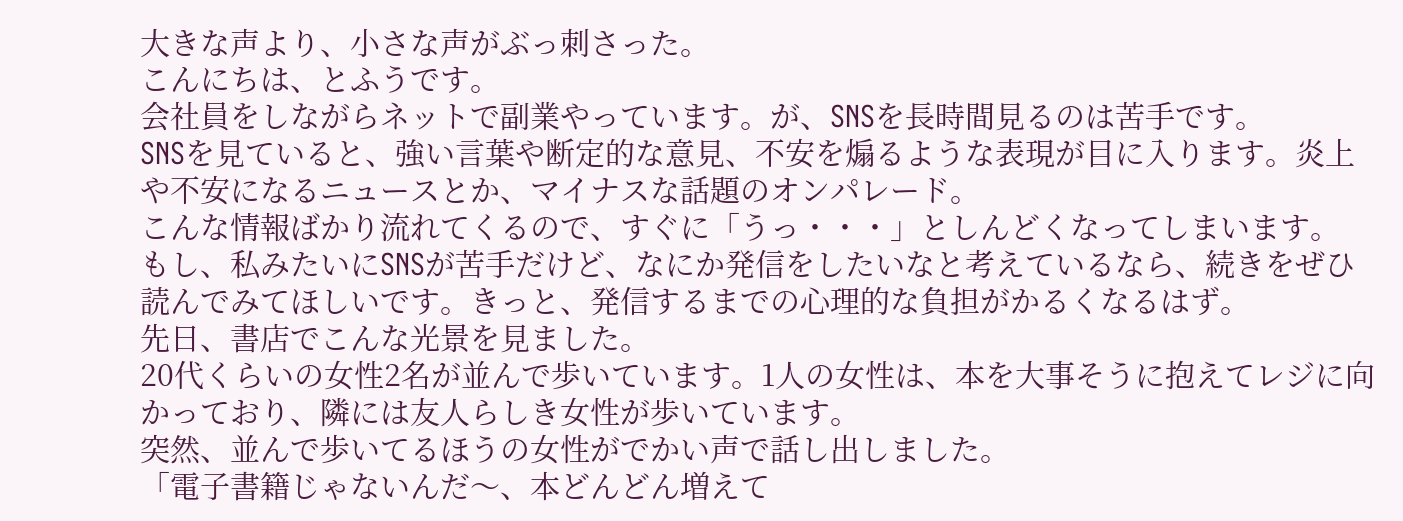大きな声より、小さな声がぶっ刺さった。
こんにちは、とふうです。
会社員をしながらネットで副業やっています。が、SNSを長時間見るのは苦手です。
SNSを見ていると、強い言葉や断定的な意見、不安を煽るような表現が目に入ります。炎上や不安になるニュースとか、マイナスな話題のオンパレード。
こんな情報ばかり流れてくるので、すぐに「うっ・・・」としんどくなってしまいます。
もし、私みたいにSNSが苦手だけど、なにか発信をしたいなと考えているなら、続きをぜひ読んでみてほしいです。きっと、発信するまでの心理的な負担がかるくなるはず。
先日、書店でこんな光景を見ました。
20代くらいの女性2名が並んで歩いています。1人の女性は、本を大事そうに抱えてレジに向かっており、隣には友人らしき女性が歩いています。
突然、並んで歩いてるほうの女性がでかい声で話し出しました。
「電子書籍じゃないんだ〜、本どんどん増えて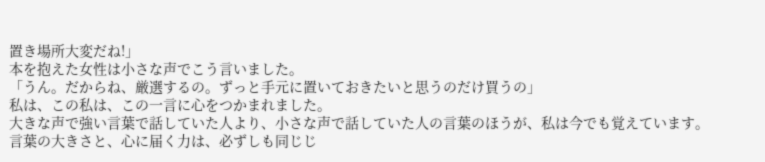置き場所大変だね!」
本を抱えた女性は小さな声でこう言いました。
「うん。だからね、厳選するの。ずっと手元に置いておきたいと思うのだけ買うの」
私は、この私は、この一言に心をつかまれました。
大きな声で強い言葉で話していた人より、小さな声で話していた人の言葉のほうが、私は今でも覚えています。
言葉の大きさと、心に届く力は、必ずしも同じじ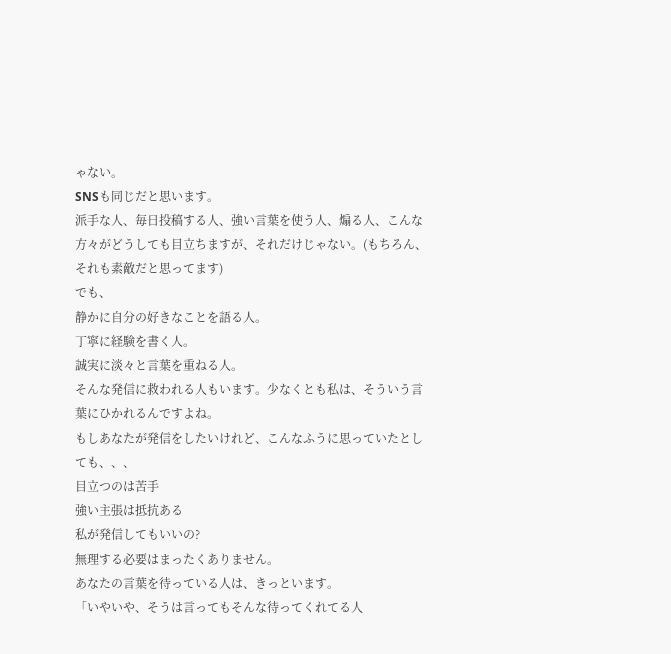ゃない。
SNSも同じだと思います。
派手な人、毎日投稿する人、強い言葉を使う人、煽る人、こんな方々がどうしても目立ちますが、それだけじゃない。(もちろん、それも素敵だと思ってます)
でも、
静かに自分の好きなことを語る人。
丁寧に経験を書く人。
誠実に淡々と言葉を重ねる人。
そんな発信に救われる人もいます。少なくとも私は、そういう言葉にひかれるんですよね。
もしあなたが発信をしたいけれど、こんなふうに思っていたとしても、、、
目立つのは苦手
強い主張は抵抗ある
私が発信してもいいの?
無理する必要はまったくありません。
あなたの言葉を待っている人は、きっといます。
「いやいや、そうは言ってもそんな待ってくれてる人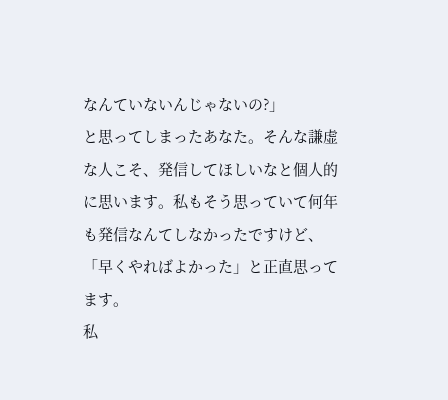なんていないんじゃないの?」
と思ってしまったあなた。そんな謙虚な人こそ、発信してほしいなと個人的に思います。私もそう思っていて何年も発信なんてしなかったですけど、「早くやればよかった」と正直思ってます。
私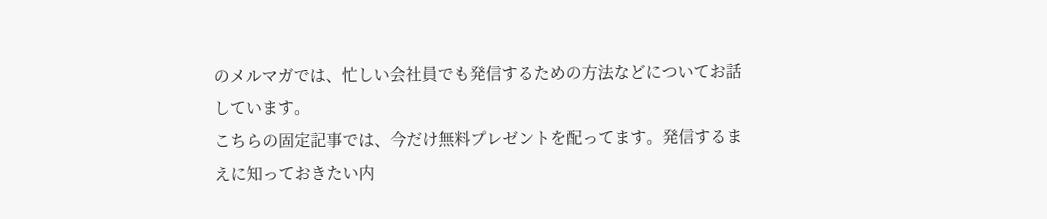のメルマガでは、忙しい会社員でも発信するための方法などについてお話しています。
こちらの固定記事では、今だけ無料プレゼントを配ってます。発信するまえに知っておきたい内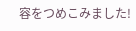容をつめこみました!